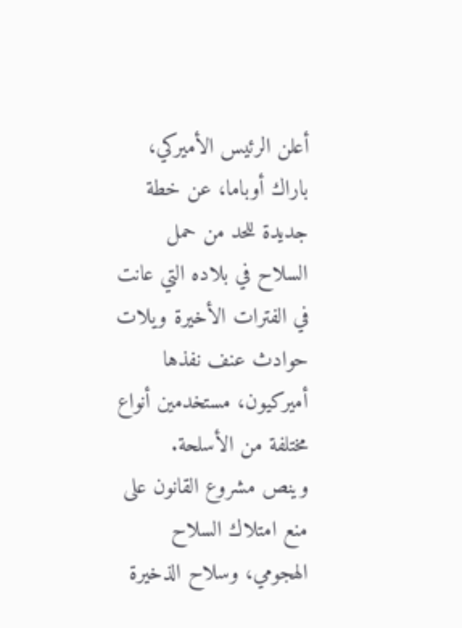أعلن الرئيس الأميركي، باراك أوباما، عن خطة جديدة للحد من حمل السلاح في بلاده التي عانت في الفترات الأخيرة ويلات حوادث عنف نفذها أميركيون، مستخدمين أنواع مختلفة من الأسلحة.
وينص مشروع القانون على منع امتلاك السلاح الهجومي، وسلاح الذخيرة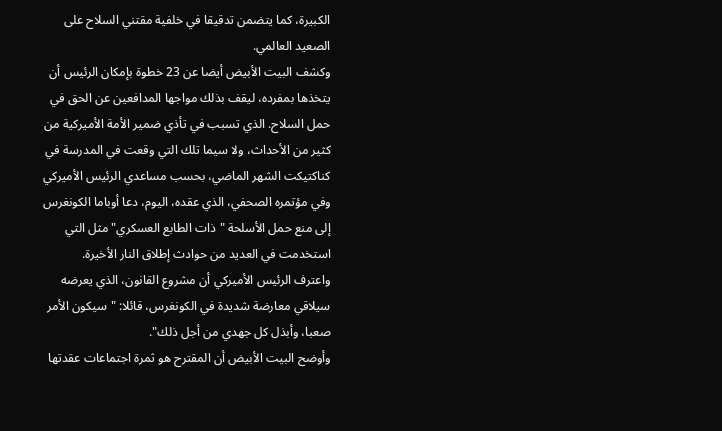الكبيرة، كما يتضمن تدقيقا في خلفية مقتني السلاح على الصعيد العالمي.
وكشف البيت الأبيض أيضا عن 23 خطوة بإمكان الرئيس أن يتخذها بمفرده، ليقف بذلك مواجها المدافعين عن الحق في حمل السلاح. الذي تسبب في تأذي ضمير الأمة الأميركية من كثير من الأحداث، ولا سيما تلك التي وقعت في المدرسة في كناكتيكت الشهر الماضي، بحسب مساعدي الرئيس الأميركي
وفي مؤتمره الصحفي، الذي عقده، اليوم، دعا أوباما الكونغرس إلى منع حمل الأسلحة "ذات الطابع العسكري" مثل التي استخدمت في العديد من حوادث إطلاق النار الأخيرة.
واعترف الرئيس الأميركي أن مشروع القانون، الذي يعرضه سيلاقي معارضة شديدة في الكونغرس، قائلا: "سيكون الأمر صعبا، وأبذل كل جهدي من أجل ذلك".
وأوضح البيت الأبيض أن المقترح هو ثمرة اجتماعات عقدتها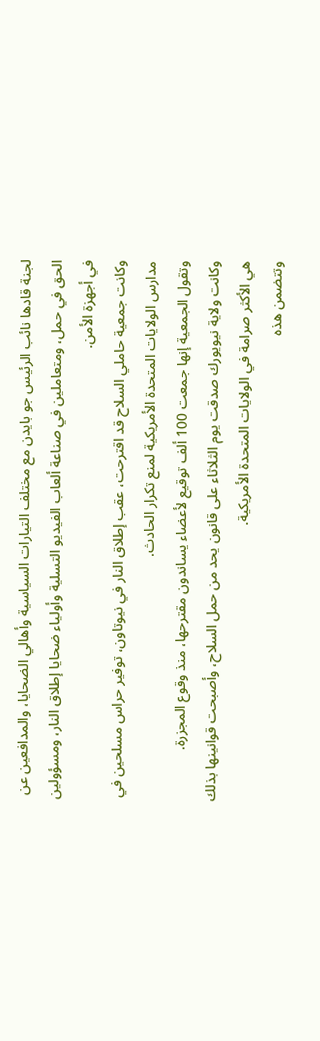لجنة قادها نائب الرئيس جو بايدن مع مختلف التيارات السياسية وأهالي الضحايا، والمدافعين عن الحق في حمل، ومتعاملين في صناعة ألعاب الفيديو التسلية وأولياء ضحايا إطلاق النار، ومسؤولين في أجهزة الأمن.
وكانت جمعية حاملي السلاح قد اقترحت، عقب إطلاق النار في نيوتاون، توفير حراس مسلحين في مدارس الولايات المتحدة الأمريكية لمنع تكرار الحادث.
وتقول الجمعية إنها جمعت 100 ألف توقيع لأعضاء يساندون مقترحها، منذ وقوع المجزرة.
وكانت ولاية نيويورك صدقت يوم الثلاثاء على قانون يحد من حمل السلاح، وأصبحت قوانينها بذلك هي الأكثر صرامة في الولايات المتحدة الأمريكية.
وتتضمن هذه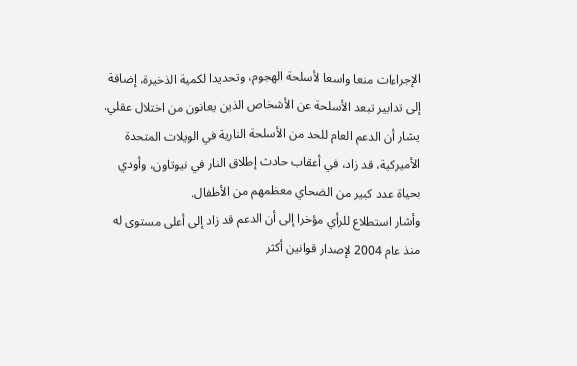الإجراءات منعا واسعا لأسلحة الهجوم، وتحديدا لكمية الذخيرة، إضافة إلى تدابير تبعد الأسلحة عن الأشخاص الذين يعانون من اختلال عقلي.
يشار أن الدعم العام للحد من الأسلحة النارية في الويلات المتحدة الأميركية، قد زاد، في أعقاب حادث إطلاق النار في نيوتاون، وأودي بحياة عدد كبير من الضحاي معظمهم من الأطفال.
وأشار استطلاع للرأي مؤخرا إلى أن الدعم قد زاد إلى أعلى مستوى له منذ عام 2004 لإصدار قوانين أكثر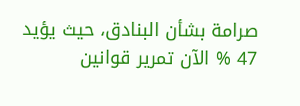صرامة بشأن البنادق، حيث يؤيد 47 % الآن تمرير قوانين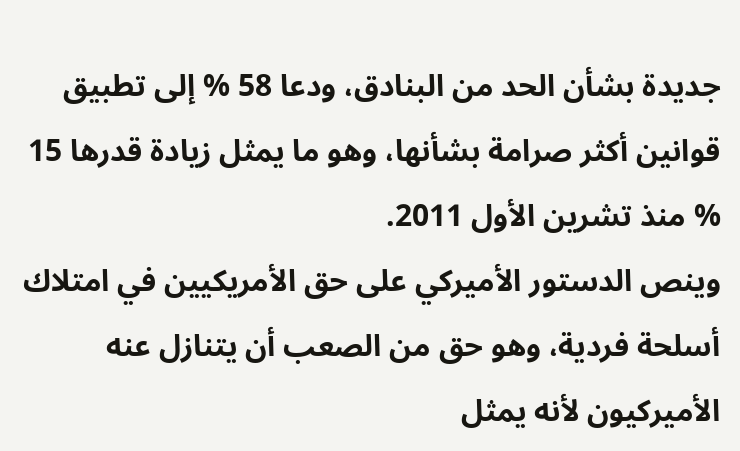جديدة بشأن الحد من البنادق، ودعا 58 % إلى تطبيق قوانين أكثر صرامة بشأنها، وهو ما يمثل زيادة قدرها 15 % منذ تشرين الأول 2011.
وينص الدستور الأميركي على حق الأمريكيين في امتلاك أسلحة فردية، وهو حق من الصعب أن يتنازل عنه الأميركيون لأنه يمثل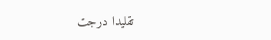تقليدا درجت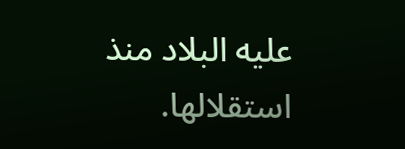عليه البلاد منذ استقلالها.